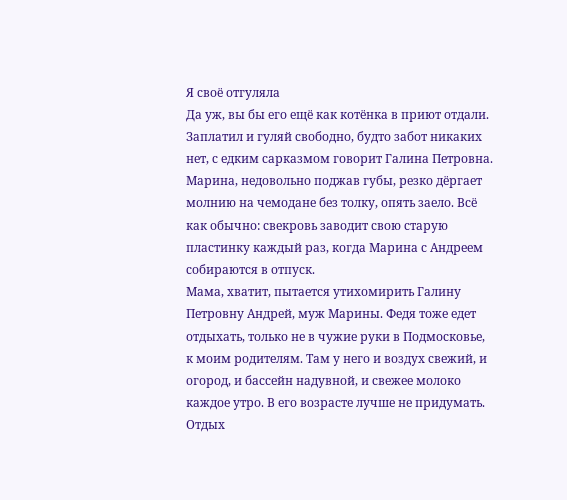Я своё отгуляла
Да уж, вы бы его ещё как котёнка в приют отдали. Заплатил и гуляй свободно, будто забот никаких нет, с едким сарказмом говорит Галина Петровна.
Марина, недовольно поджав губы, резко дёргает молнию на чемодане без толку, опять заело. Всё как обычно: свекровь заводит свою старую пластинку каждый раз, когда Марина с Андреем собираются в отпуск.
Мама, хватит, пытается утихомирить Галину Петровну Андрей, муж Марины. Федя тоже едет отдыхать, только не в чужие руки в Подмосковье, к моим родителям. Там у него и воздух свежий, и огород, и бассейн надувной, и свежее молоко каждое утро. В его возрасте лучше не придумать.
Отдых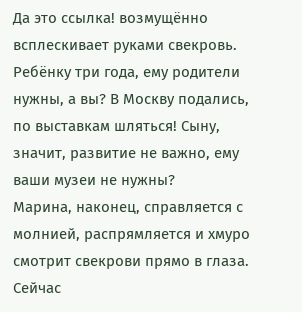Да это ссылка! возмущённо всплескивает руками свекровь. Ребёнку три года, ему родители нужны, а вы? В Москву подались, по выставкам шляться! Сыну, значит, развитие не важно, ему ваши музеи не нужны?
Марина, наконец, справляется с молнией, распрямляется и хмуро смотрит свекрови прямо в глаза.
Сейчас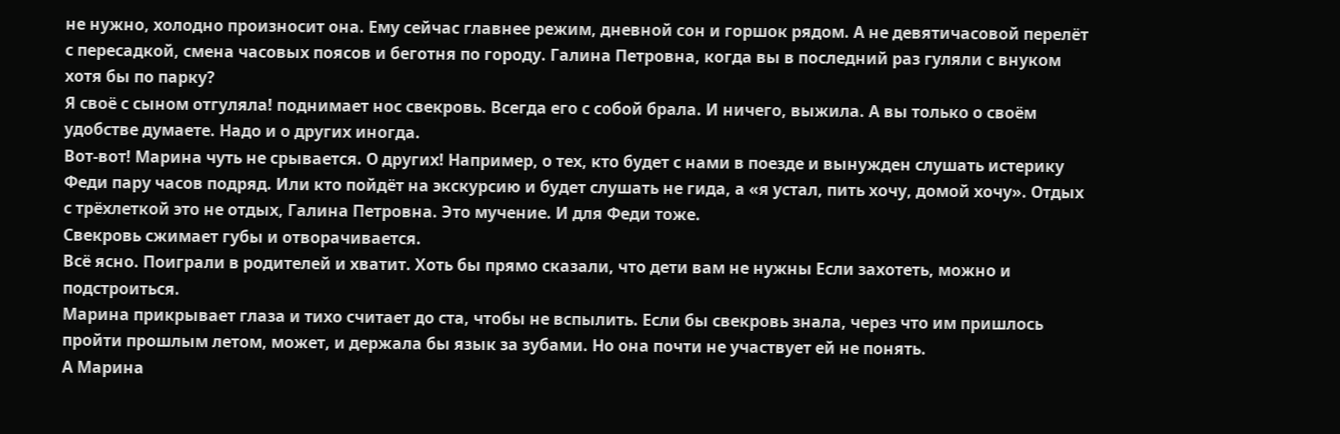не нужно, холодно произносит она. Ему сейчас главнее режим, дневной сон и горшок рядом. А не девятичасовой перелёт с пересадкой, смена часовых поясов и беготня по городу. Галина Петровна, когда вы в последний раз гуляли с внуком хотя бы по парку?
Я своё с сыном отгуляла! поднимает нос свекровь. Всегда его с собой брала. И ничего, выжила. А вы только о своём удобстве думаете. Надо и о других иногда.
Вот-вот! Марина чуть не срывается. О других! Например, о тех, кто будет с нами в поезде и вынужден слушать истерику Феди пару часов подряд. Или кто пойдёт на экскурсию и будет слушать не гида, а «я устал, пить хочу, домой хочу». Отдых с трёхлеткой это не отдых, Галина Петровна. Это мучение. И для Феди тоже.
Свекровь сжимает губы и отворачивается.
Всё ясно. Поиграли в родителей и хватит. Хоть бы прямо сказали, что дети вам не нужны Если захотеть, можно и подстроиться.
Марина прикрывает глаза и тихо считает до ста, чтобы не вспылить. Если бы свекровь знала, через что им пришлось пройти прошлым летом, может, и держала бы язык за зубами. Но она почти не участвует ей не понять.
А Марина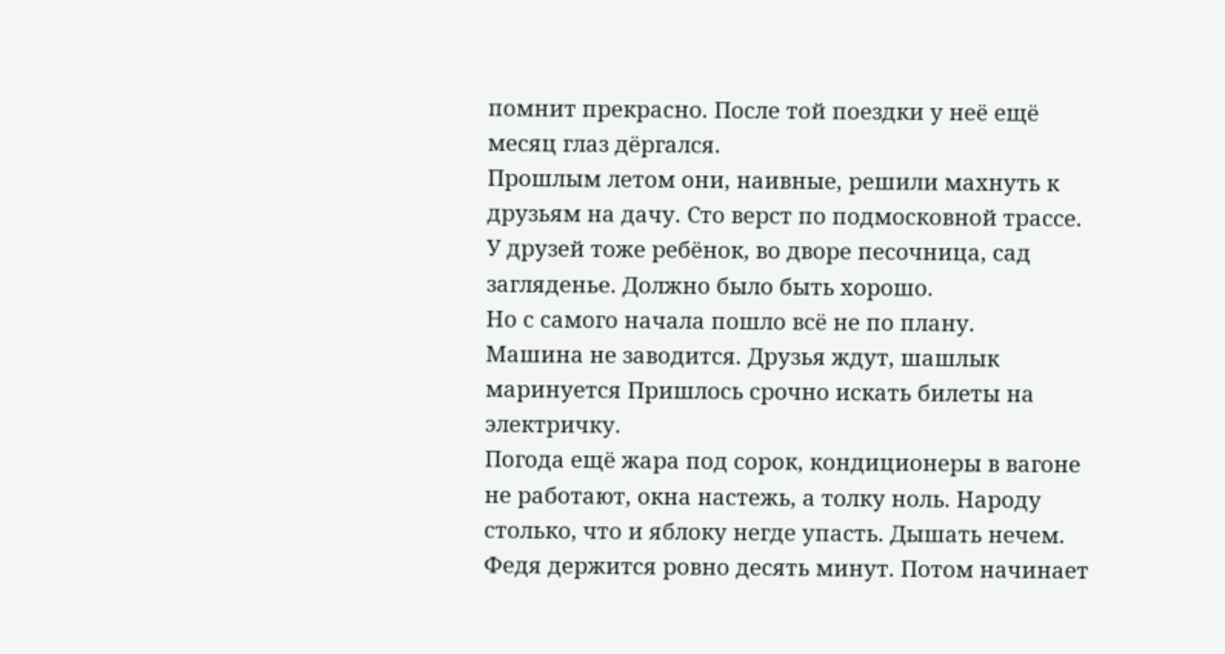помнит прекрасно. После той поездки у неё ещё месяц глаз дёргался.
Прошлым летом они, наивные, решили махнуть к друзьям на дачу. Сто верст по подмосковной трассе. У друзей тоже ребёнок, во дворе песочница, сад загляденье. Должно было быть хорошо.
Но с самого начала пошло всё не по плану.
Машина не заводится. Друзья ждут, шашлык маринуется Пришлось срочно искать билеты на электричку.
Погода ещё жара под сорок, кондиционеры в вагоне не работают, окна настежь, а толку ноль. Народу столько, что и яблоку негде упасть. Дышать нечем.
Федя держится ровно десять минут. Потом начинает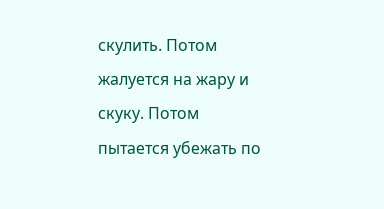скулить. Потом жалуется на жару и скуку. Потом пытается убежать по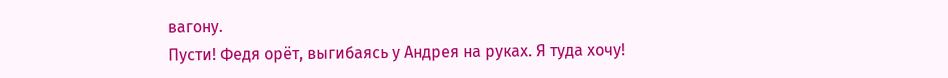вагону.
Пусти! Федя орёт, выгибаясь у Андрея на руках. Я туда хочу!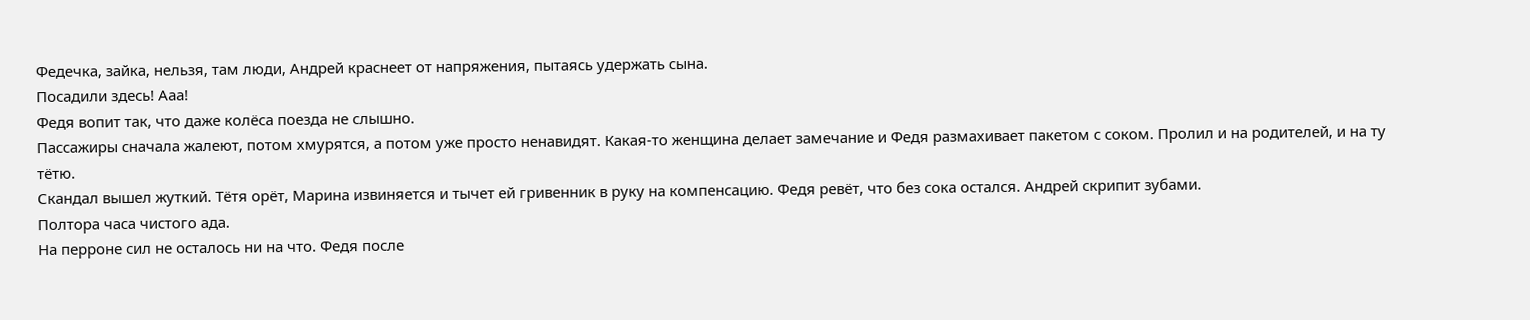Федечка, зайка, нельзя, там люди, Андрей краснеет от напряжения, пытаясь удержать сына.
Посадили здесь! Ааа!
Федя вопит так, что даже колёса поезда не слышно.
Пассажиры сначала жалеют, потом хмурятся, а потом уже просто ненавидят. Какая-то женщина делает замечание и Федя размахивает пакетом с соком. Пролил и на родителей, и на ту тётю.
Скандал вышел жуткий. Тётя орёт, Марина извиняется и тычет ей гривенник в руку на компенсацию. Федя ревёт, что без сока остался. Андрей скрипит зубами.
Полтора часа чистого ада.
На перроне сил не осталось ни на что. Федя после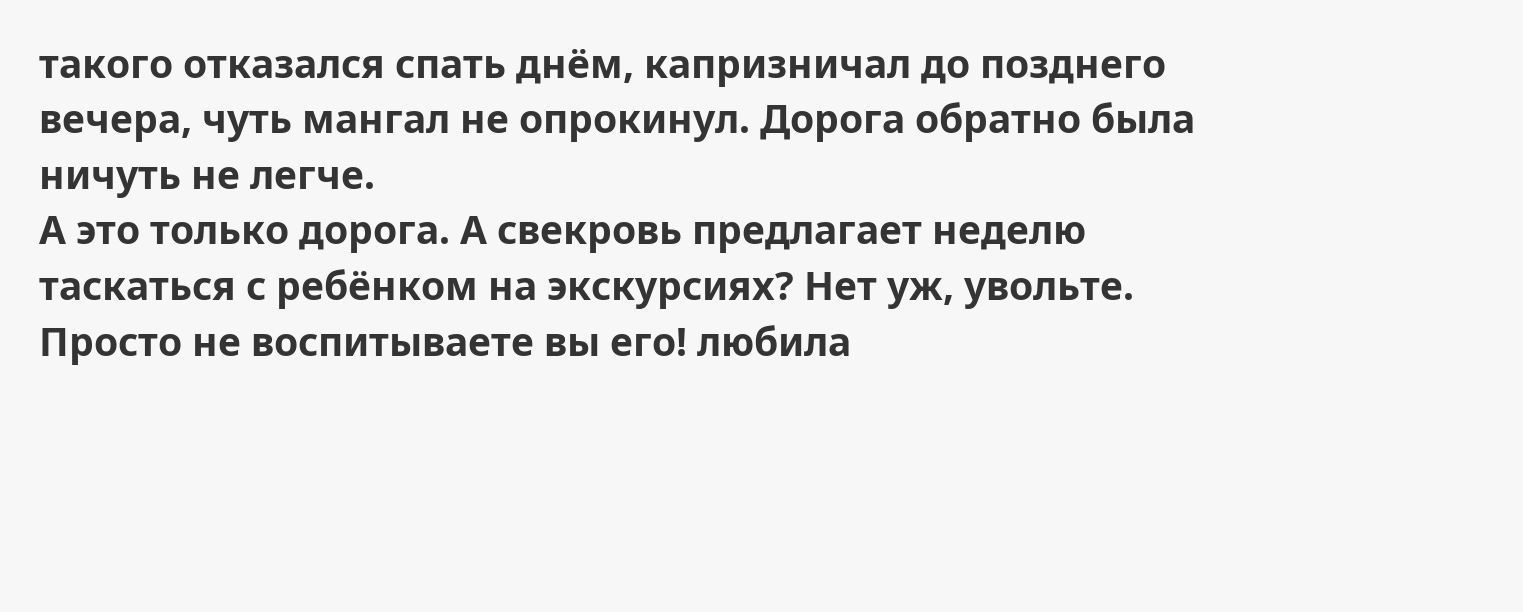такого отказался спать днём, капризничал до позднего вечера, чуть мангал не опрокинул. Дорога обратно была ничуть не легче.
А это только дорога. А свекровь предлагает неделю таскаться с ребёнком на экскурсиях? Нет уж, увольте.
Просто не воспитываете вы его! любила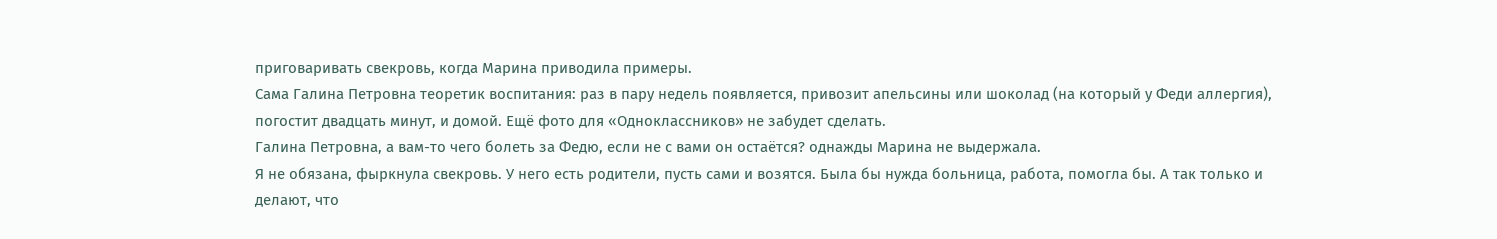приговаривать свекровь, когда Марина приводила примеры.
Сама Галина Петровна теоретик воспитания: раз в пару недель появляется, привозит апельсины или шоколад (на который у Феди аллергия), погостит двадцать минут, и домой. Ещё фото для «Одноклассников» не забудет сделать.
Галина Петровна, а вам-то чего болеть за Федю, если не с вами он остаётся? однажды Марина не выдержала.
Я не обязана, фыркнула свекровь. У него есть родители, пусть сами и возятся. Была бы нужда больница, работа, помогла бы. А так только и делают, что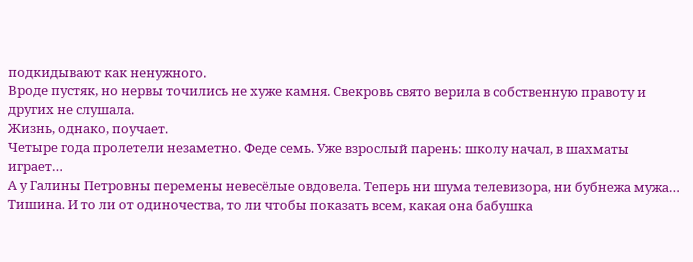подкидывают как ненужного.
Вроде пустяк, но нервы точились не хуже камня. Свекровь свято верила в собственную правоту и других не слушала.
Жизнь, однако, поучает.
Четыре года пролетели незаметно. Феде семь. Уже взрослый парень: школу начал, в шахматы играет…
А у Галины Петровны перемены невесёлые овдовела. Теперь ни шума телевизора, ни бубнежа мужа… Тишина. И то ли от одиночества, то ли чтобы показать всем, какая она бабушка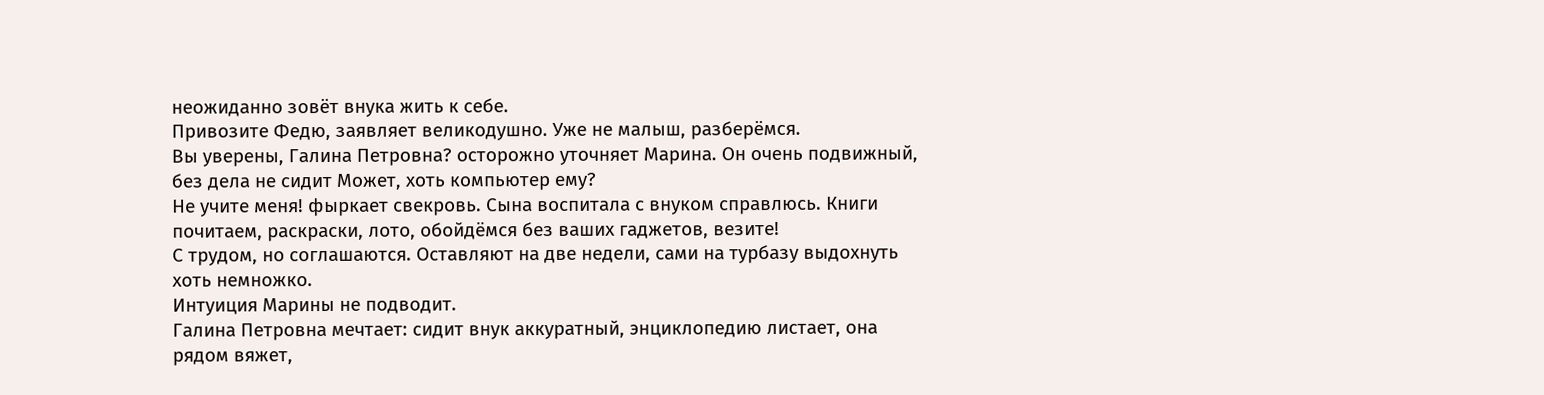неожиданно зовёт внука жить к себе.
Привозите Федю, заявляет великодушно. Уже не малыш, разберёмся.
Вы уверены, Галина Петровна? осторожно уточняет Марина. Он очень подвижный, без дела не сидит Может, хоть компьютер ему?
Не учите меня! фыркает свекровь. Сына воспитала с внуком справлюсь. Книги почитаем, раскраски, лото, обойдёмся без ваших гаджетов, везите!
С трудом, но соглашаются. Оставляют на две недели, сами на турбазу выдохнуть хоть немножко.
Интуиция Марины не подводит.
Галина Петровна мечтает: сидит внук аккуратный, энциклопедию листает, она рядом вяжет,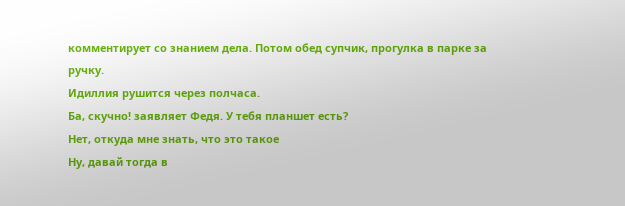комментирует со знанием дела. Потом обед супчик, прогулка в парке за ручку.
Идиллия рушится через полчаса.
Ба, скучно! заявляет Федя. У тебя планшет есть?
Нет, откуда мне знать, что это такое
Ну, давай тогда в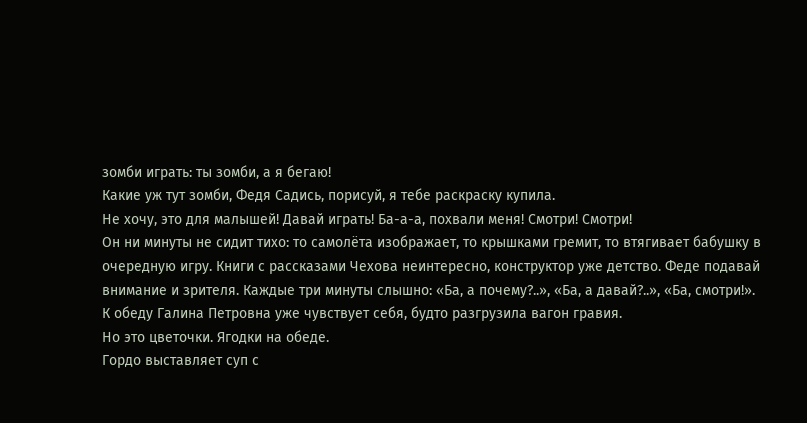зомби играть: ты зомби, а я бегаю!
Какие уж тут зомби, Федя Садись, порисуй, я тебе раскраску купила.
Не хочу, это для малышей! Давай играть! Ба-а-а, похвали меня! Смотри! Смотри!
Он ни минуты не сидит тихо: то самолёта изображает, то крышками гремит, то втягивает бабушку в очередную игру. Книги с рассказами Чехова неинтересно, конструктор уже детство. Феде подавай внимание и зрителя. Каждые три минуты слышно: «Ба, а почему?..», «Ба, а давай?..», «Ба, смотри!».
К обеду Галина Петровна уже чувствует себя, будто разгрузила вагон гравия.
Но это цветочки. Ягодки на обеде.
Гордо выставляет суп с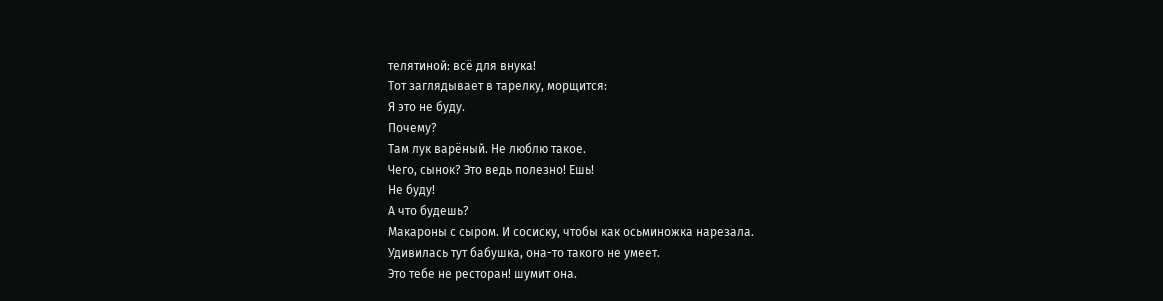телятиной: всё для внука!
Тот заглядывает в тарелку, морщится:
Я это не буду.
Почему?
Там лук варёный. Не люблю такое.
Чего, сынок? Это ведь полезно! Ешь!
Не буду!
А что будешь?
Макароны с сыром. И сосиску, чтобы как осьминожка нарезала.
Удивилась тут бабушка, она-то такого не умеет.
Это тебе не ресторан! шумит она.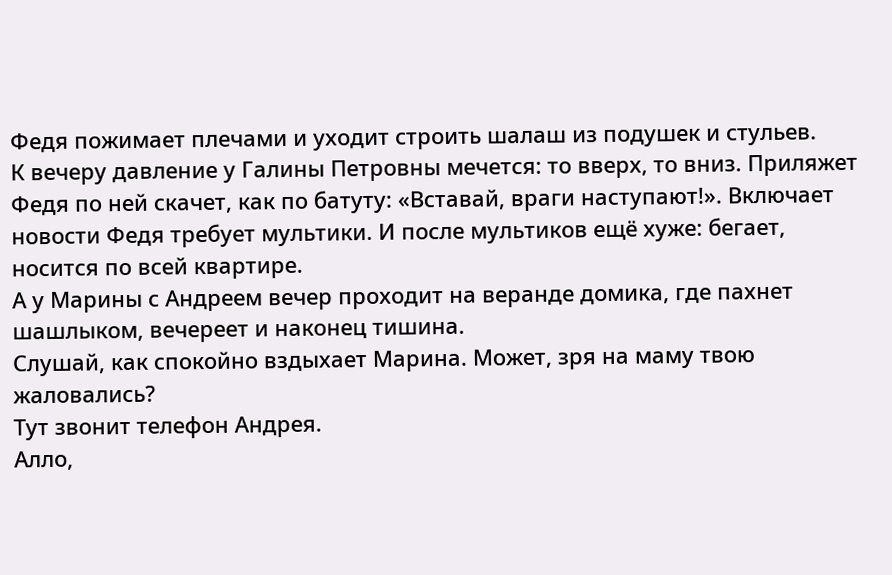Федя пожимает плечами и уходит строить шалаш из подушек и стульев.
К вечеру давление у Галины Петровны мечется: то вверх, то вниз. Приляжет Федя по ней скачет, как по батуту: «Вставай, враги наступают!». Включает новости Федя требует мультики. И после мультиков ещё хуже: бегает, носится по всей квартире.
А у Марины с Андреем вечер проходит на веранде домика, где пахнет шашлыком, вечереет и наконец тишина.
Слушай, как спокойно вздыхает Марина. Может, зря на маму твою жаловались?
Тут звонит телефон Андрея.
Алло,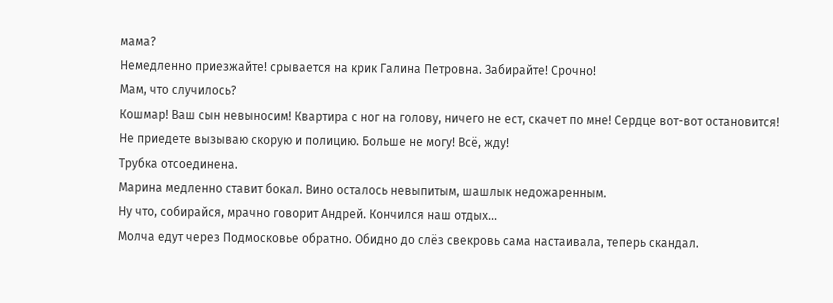мама?
Немедленно приезжайте! срывается на крик Галина Петровна. Забирайте! Срочно!
Мам, что случилось?
Кошмар! Ваш сын невыносим! Квартира с ног на голову, ничего не ест, скачет по мне! Сердце вот-вот остановится! Не приедете вызываю скорую и полицию. Больше не могу! Всё, жду!
Трубка отсоединена.
Марина медленно ставит бокал. Вино осталось невыпитым, шашлык недожаренным.
Ну что, собирайся, мрачно говорит Андрей. Кончился наш отдых…
Молча едут через Подмосковье обратно. Обидно до слёз свекровь сама настаивала, теперь скандал.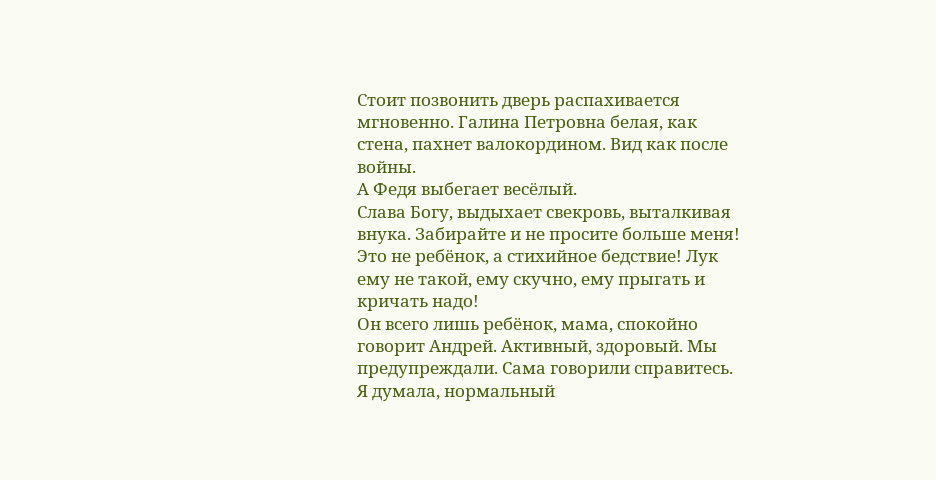Стоит позвонить дверь распахивается мгновенно. Галина Петровна белая, как стена, пахнет валокордином. Вид как после войны.
А Федя выбегает весёлый.
Слава Богу, выдыхает свекровь, выталкивая внука. Забирайте и не просите больше меня! Это не ребёнок, а стихийное бедствие! Лук ему не такой, ему скучно, ему прыгать и кричать надо!
Он всего лишь ребёнок, мама, спокойно говорит Андрей. Активный, здоровый. Мы предупреждали. Сама говорили справитесь.
Я думала, нормальный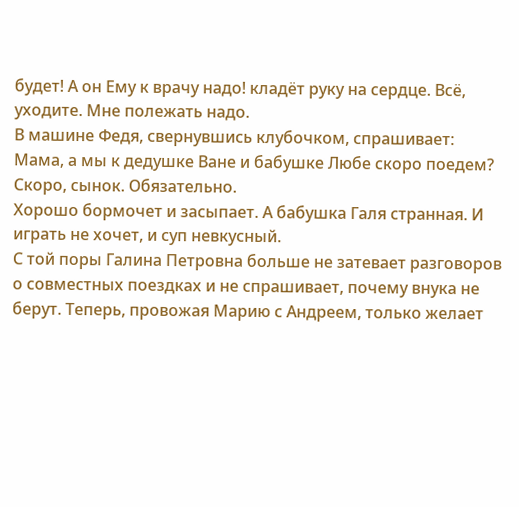будет! А он Ему к врачу надо! кладёт руку на сердце. Всё, уходите. Мне полежать надо.
В машине Федя, свернувшись клубочком, спрашивает:
Мама, а мы к дедушке Ване и бабушке Любе скоро поедем?
Скоро, сынок. Обязательно.
Хорошо бормочет и засыпает. А бабушка Галя странная. И играть не хочет, и суп невкусный.
С той поры Галина Петровна больше не затевает разговоров о совместных поездках и не спрашивает, почему внука не берут. Теперь, провожая Марию с Андреем, только желает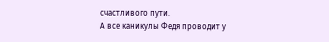счастливого пути.
А все каникулы Федя проводит у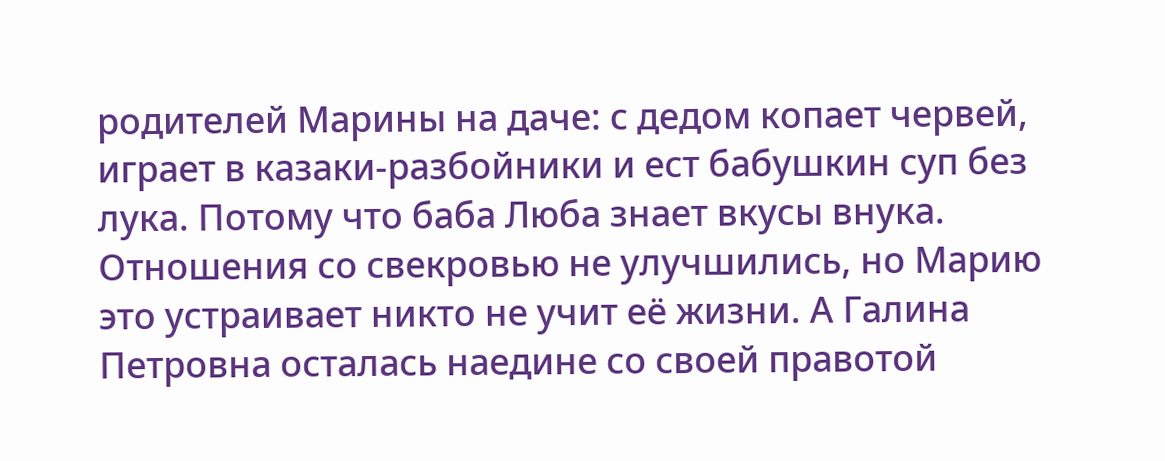родителей Марины на даче: с дедом копает червей, играет в казаки-разбойники и ест бабушкин суп без лука. Потому что баба Люба знает вкусы внука.
Отношения со свекровью не улучшились, но Марию это устраивает никто не учит её жизни. А Галина Петровна осталась наедине со своей правотой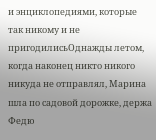и энциклопедиями, которые так никому и не пригодилисьОднажды летом, когда наконец никто никого никуда не отправлял, Марина шла по садовой дорожке, держа Федю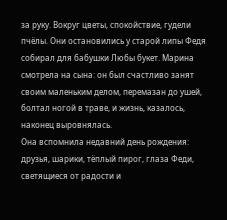за руку. Вокруг цветы, спокойствие, гудели пчёлы. Они остановились у старой липы Федя собирал для бабушки Любы букет. Марина смотрела на сына: он был счастливо занят своим маленьким делом, перемазан до ушей, болтал ногой в траве, и жизнь, казалось, наконец выровнялась.
Она вспомнила недавний день рождения: друзья, шарики, тёплый пирог, глаза Феди, светящиеся от радости и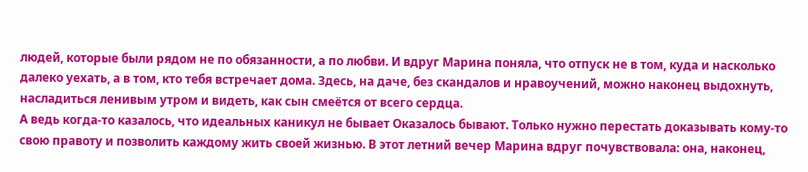людей, которые были рядом не по обязанности, а по любви. И вдруг Марина поняла, что отпуск не в том, куда и насколько далеко уехать, а в том, кто тебя встречает дома. Здесь, на даче, без скандалов и нравоучений, можно наконец выдохнуть, насладиться ленивым утром и видеть, как сын смеётся от всего сердца.
А ведь когда-то казалось, что идеальных каникул не бывает Оказалось бывают. Только нужно перестать доказывать кому-то свою правоту и позволить каждому жить своей жизнью. В этот летний вечер Марина вдруг почувствовала: она, наконец,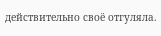действительно своё отгуляла.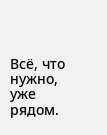Всё, что нужно, уже рядом.